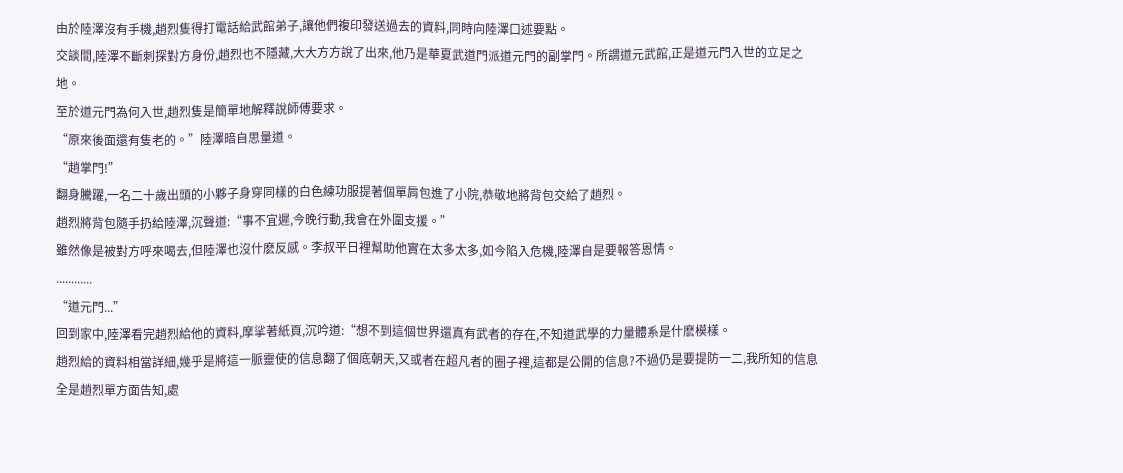由於陸澤沒有手機,趙烈隻得打電話給武館弟子,讓他們複印發送過去的資料,同時向陸澤口述要點。
交談間,陸澤不斷刺探對方身份,趙烈也不隱藏,大大方方說了出來,他乃是華夏武道門派道元門的副掌門。所謂道元武館,正是道元門入世的立足之地。
至於道元門為何入世,趙烈隻是簡單地解釋說師傅要求。
“原來後面還有隻老的。”陸澤暗自思量道。
“趙掌門!”
翻身騰躍,一名二十歲出頭的小夥子身穿同樣的白色練功服提著個單肩包進了小院,恭敬地將背包交給了趙烈。
趙烈將背包隨手扔給陸澤,沉聲道:“事不宜遲,今晚行動,我會在外圍支援。”
雖然像是被對方呼來喝去,但陸澤也沒什麽反感。李叔平日裡幫助他實在太多太多,如今陷入危機,陸澤自是要報答恩情。
............
“道元門...”
回到家中,陸澤看完趙烈給他的資料,摩挲著紙頁,沉吟道:“想不到這個世界還真有武者的存在,不知道武學的力量體系是什麽模樣。
趙烈給的資料相當詳細,幾乎是將這一脈靈使的信息翻了個底朝天,又或者在超凡者的圈子裡,這都是公開的信息?不過仍是要提防一二,我所知的信息全是趙烈單方面告知,處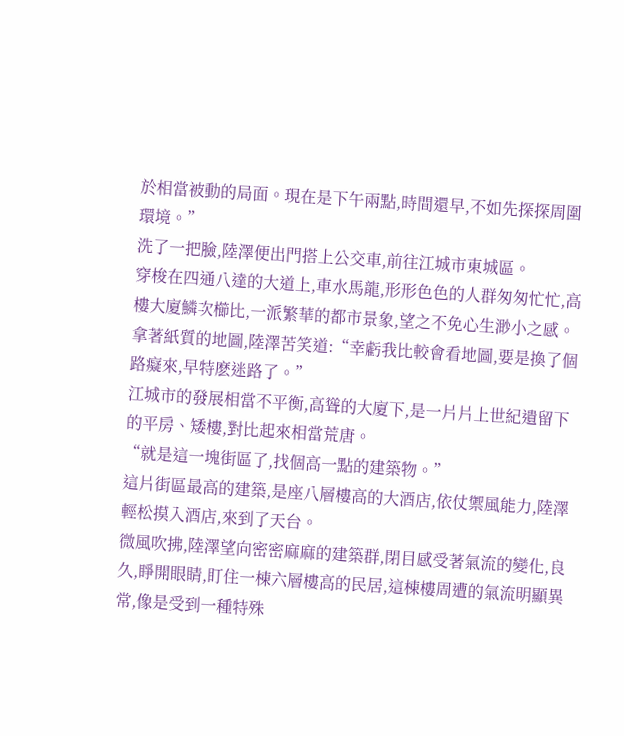於相當被動的局面。現在是下午兩點,時間還早,不如先探探周圍環境。”
洗了一把臉,陸澤便出門搭上公交車,前往江城市東城區。
穿梭在四通八達的大道上,車水馬龍,形形色色的人群匆匆忙忙,高樓大廈鱗次櫛比,一派繁華的都市景象,望之不免心生渺小之感。
拿著紙質的地圖,陸澤苦笑道:“幸虧我比較會看地圖,要是換了個路癡來,早特麽迷路了。”
江城市的發展相當不平衡,高聳的大廈下,是一片片上世紀遺留下的平房、矮樓,對比起來相當荒唐。
“就是這一塊街區了,找個高一點的建築物。”
這片街區最高的建築,是座八層樓高的大酒店,依仗禦風能力,陸澤輕松摸入酒店,來到了天台。
微風吹拂,陸澤望向密密麻麻的建築群,閉目感受著氣流的變化,良久,睜開眼睛,盯住一棟六層樓高的民居,這棟樓周遭的氣流明顯異常,像是受到一種特殊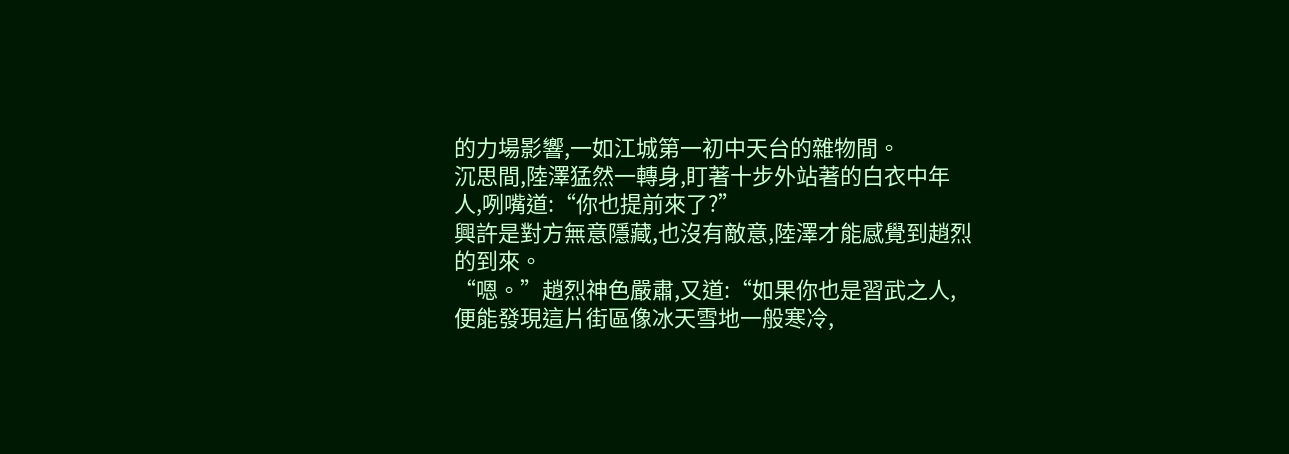的力場影響,一如江城第一初中天台的雜物間。
沉思間,陸澤猛然一轉身,盯著十步外站著的白衣中年人,咧嘴道:“你也提前來了?”
興許是對方無意隱藏,也沒有敵意,陸澤才能感覺到趙烈的到來。
“嗯。”趙烈神色嚴肅,又道:“如果你也是習武之人,便能發現這片街區像冰天雪地一般寒冷,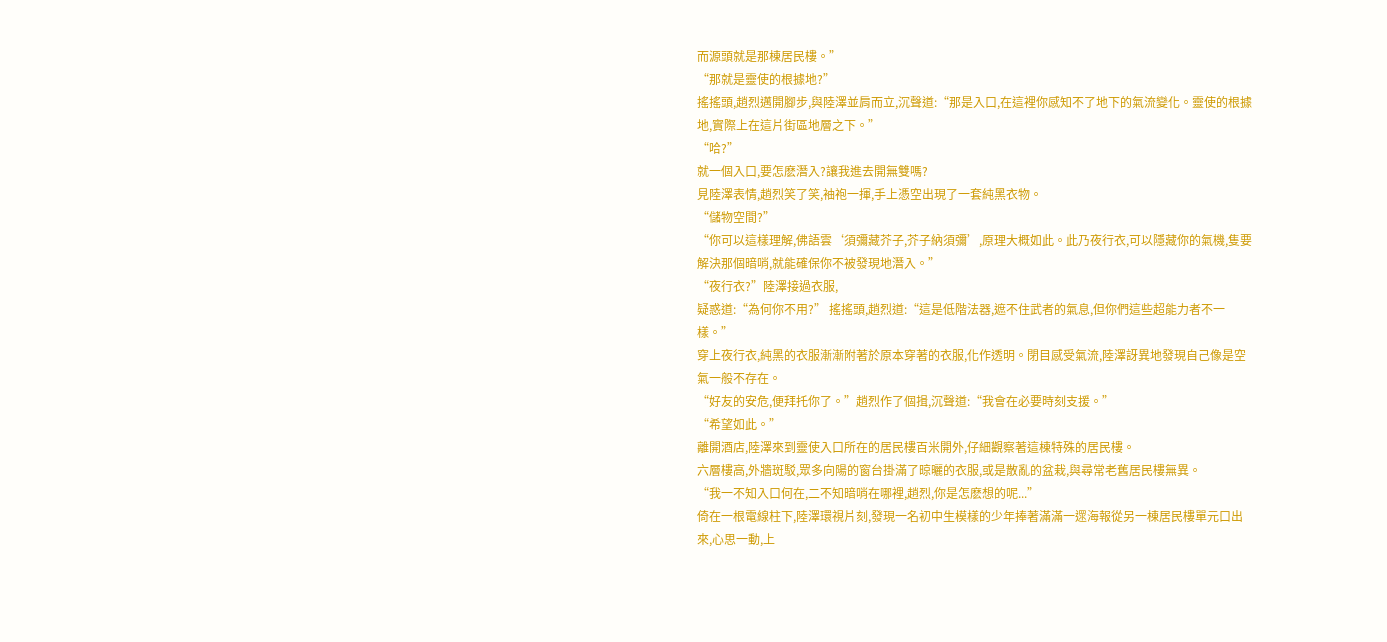而源頭就是那棟居民樓。”
“那就是靈使的根據地?”
搖搖頭,趙烈邁開腳步,與陸澤並肩而立,沉聲道:“那是入口,在這裡你感知不了地下的氣流變化。靈使的根據地,實際上在這片街區地層之下。”
“哈?”
就一個入口,要怎麽潛入?讓我進去開無雙嗎?
見陸澤表情,趙烈笑了笑,袖袍一揮,手上憑空出現了一套純黑衣物。
“儲物空間?”
“你可以這樣理解,佛語雲‘須彌藏芥子,芥子納須彌’,原理大概如此。此乃夜行衣,可以隱藏你的氣機,隻要解決那個暗哨,就能確保你不被發現地潛入。”
“夜行衣?”陸澤接過衣服,
疑惑道:“為何你不用?” 搖搖頭,趙烈道:“這是低階法器,遮不住武者的氣息,但你們這些超能力者不一樣。”
穿上夜行衣,純黑的衣服漸漸附著於原本穿著的衣服,化作透明。閉目感受氣流,陸澤訝異地發現自己像是空氣一般不存在。
“好友的安危,便拜托你了。”趙烈作了個揖,沉聲道:“我會在必要時刻支援。”
“希望如此。”
離開酒店,陸澤來到靈使入口所在的居民樓百米開外,仔細觀察著這棟特殊的居民樓。
六層樓高,外牆斑駁,眾多向陽的窗台掛滿了晾曬的衣服,或是散亂的盆栽,與尋常老舊居民樓無異。
“我一不知入口何在,二不知暗哨在哪裡,趙烈,你是怎麽想的呢...”
倚在一根電線柱下,陸澤環視片刻,發現一名初中生模樣的少年捧著滿滿一遝海報從另一棟居民樓單元口出來,心思一動,上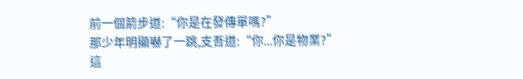前一個箭步道:“你是在發傳單嗎?”
那少年明顯嚇了一跳,支吾道:“你...你是物業?”
這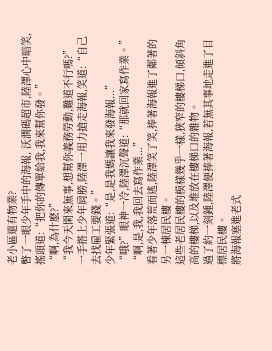老小區還有物業?
瞥了一眼少年手中的海報, 沃潤碼超市,陸澤心中暗笑,搖頭道:“把你的傳單給我,我來幫你發。”
“啊,為什麽?”
“我今天閑來無事,想幫你義務勞動,難道不行嗎?”
一手搭上少年肩膀,陸澤一用力搶走海報,笑道:“自己去找雇工要錢。”
少年緊張道:“是,是我媽讓我來發海報...”
“哦?”眼神一冷,陸澤沉聲道:“那就回家寫作業。”
“啊,是,我,我回去寫作業...”
看著少年落荒而逃,陸澤笑了笑,捧著海報進了鄰著的另一棟居民樓。
這些老居民樓的模樣幾乎一樣,狹窄的樓梯口,傾斜角高的樓梯,以及堆放在樓梯口的雜物。
過了約一刻鍾,陸澤便捧著海報,若無其事地走進了目標居民樓。
將海報塞進老式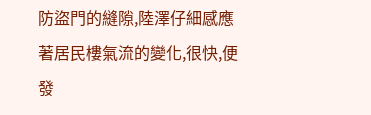防盜門的縫隙,陸澤仔細感應著居民樓氣流的變化,很快,便發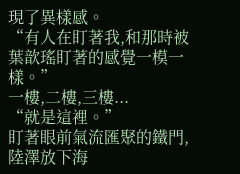現了異樣感。
“有人在盯著我,和那時被葉歆瑤盯著的感覺一模一樣。”
一樓,二樓,三樓...
“就是這裡。”
盯著眼前氣流匯聚的鐵門,陸澤放下海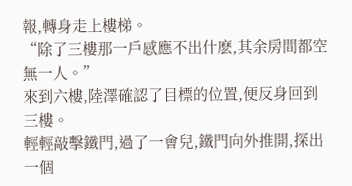報,轉身走上樓梯。
“除了三樓那一戶感應不出什麽,其余房間都空無一人。”
來到六樓,陸澤確認了目標的位置,便反身回到三樓。
輕輕敲擊鐵門,過了一會兒,鐵門向外推開,探出一個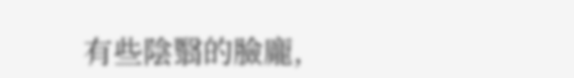有些陰翳的臉龐,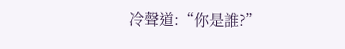冷聲道:“你是誰?”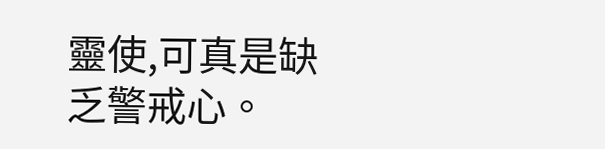靈使,可真是缺乏警戒心。